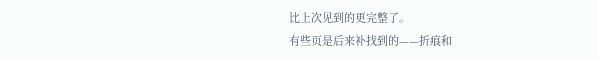比上次见到的更完整了。
有些页是后来补找到的——折痕和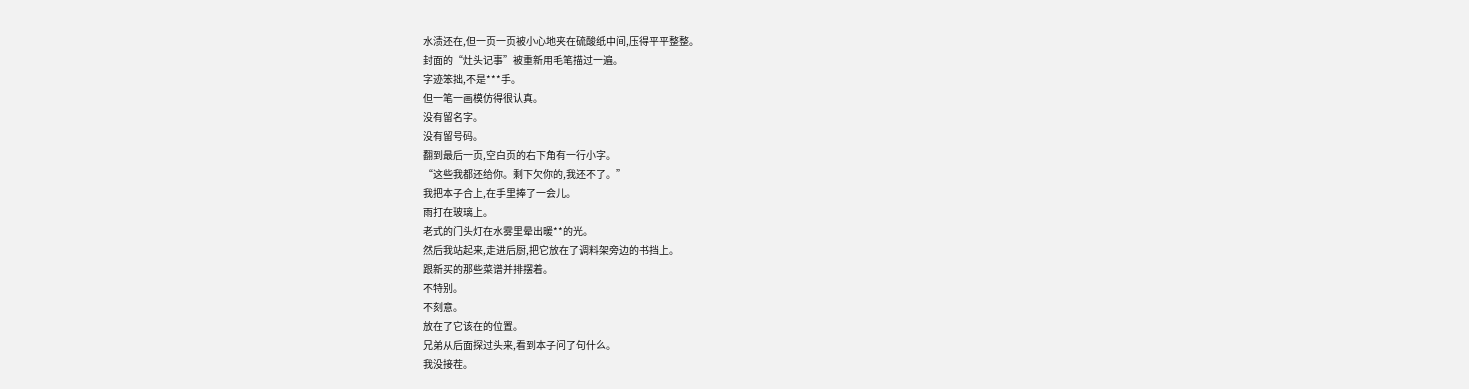水渍还在,但一页一页被小心地夹在硫酸纸中间,压得平平整整。
封面的“灶头记事”被重新用毛笔描过一遍。
字迹笨拙,不是***手。
但一笔一画模仿得很认真。
没有留名字。
没有留号码。
翻到最后一页,空白页的右下角有一行小字。
“这些我都还给你。剩下欠你的,我还不了。”
我把本子合上,在手里捧了一会儿。
雨打在玻璃上。
老式的门头灯在水雾里晕出暖**的光。
然后我站起来,走进后厨,把它放在了调料架旁边的书挡上。
跟新买的那些菜谱并排摆着。
不特别。
不刻意。
放在了它该在的位置。
兄弟从后面探过头来,看到本子问了句什么。
我没接茬。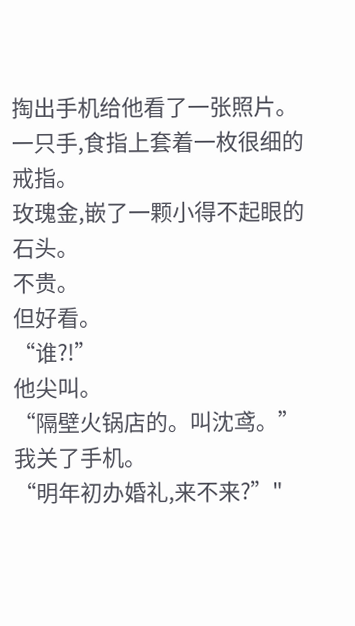掏出手机给他看了一张照片。
一只手,食指上套着一枚很细的戒指。
玫瑰金,嵌了一颗小得不起眼的石头。
不贵。
但好看。
“谁?!”
他尖叫。
“隔壁火锅店的。叫沈鸢。”
我关了手机。
“明年初办婚礼,来不来?”"